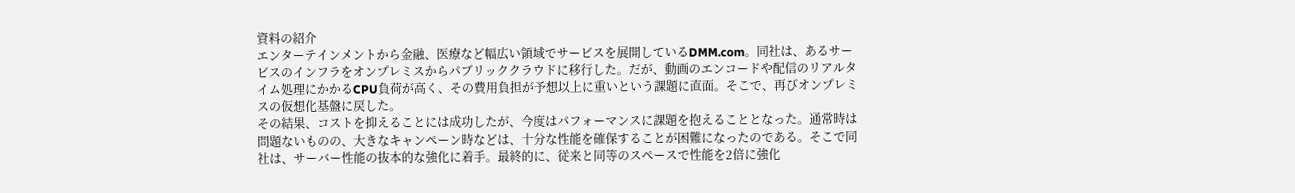資料の紹介
エンターテインメントから金融、医療など幅広い領域でサービスを展開しているDMM.com。同社は、あるサービスのインフラをオンプレミスからパブリッククラウドに移行した。だが、動画のエンコードや配信のリアルタイム処理にかかるCPU負荷が高く、その費用負担が予想以上に重いという課題に直面。そこで、再びオンプレミスの仮想化基盤に戻した。
その結果、コストを抑えることには成功したが、今度はパフォーマンスに課題を抱えることとなった。通常時は問題ないものの、大きなキャンペーン時などは、十分な性能を確保することが困難になったのである。そこで同社は、サーバー性能の抜本的な強化に着手。最終的に、従来と同等のスペースで性能を2倍に強化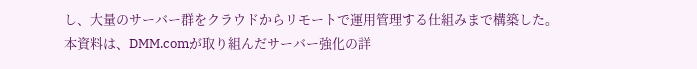し、大量のサーバー群をクラウドからリモートで運用管理する仕組みまで構築した。
本資料は、DMM.comが取り組んだサーバー強化の詳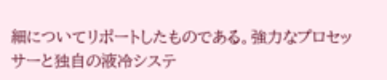細についてリポートしたものである。強力なプロセッサーと独自の液冷システ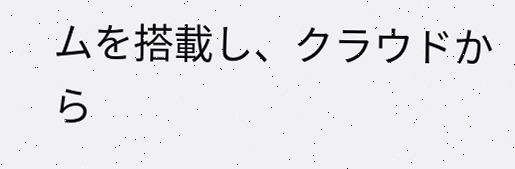ムを搭載し、クラウドから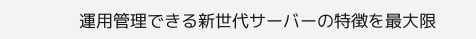運用管理できる新世代サーバーの特徴を最大限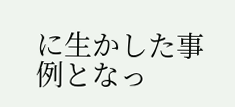に生かした事例となっ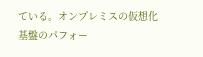ている。オンプレミスの仮想化基盤のパフォー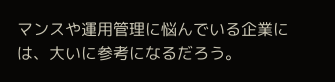マンスや運用管理に悩んでいる企業には、大いに参考になるだろう。